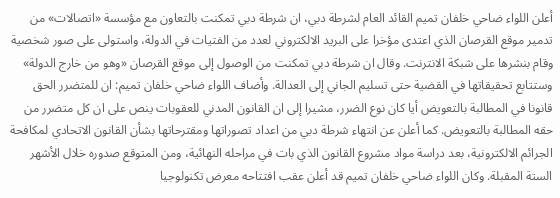أعلن اللواء ضاحي خلفان تميم القائد العام لشرطة دبي، ان شرطة دبي تمكنت بالتعاون مع مؤسسة «اتصالات» من تدمير موقع القرصان الذي اعتدى مؤخرا على البريد الالكتروني لعدد من الفتيات في الدولة، واستولى على صور شخصية وقام بنشرها على شبكة الانترنت. وقال ان شرطة دبي تمكنت من الوصول إلى موقع القرصان «وهو من خارج الدولة» وستتابع تحقيقاتها في القضية حتى تسليم الجاني إلى العدالة. وأضاف اللواء ضاحي خلفان تميم: ان للمتضرر الحق قانونا في المطالبة بالتعويض أيا كان نوع الضرر، مشيرا إلى ان القانون المدني للعقوبات ينص على ان كل متضرر من حقه المطالبة بالتعويض. كما أعلن عن انتهاء شرطة دبي من اعداد تصوراتها ومقترحاتها بشأن القانون الاتحادي لمكافحة الجرائم الالكترونية، بعد دراسة مواد مشروع القانون الذي بات في مراحله النهائية، ومن المتوقع صدوره خلال الأشهر الستة المقبلة. وكان اللواء ضاحي خلفان تميم قد أعلن عقب افتتاحه معرض تكنولوجيا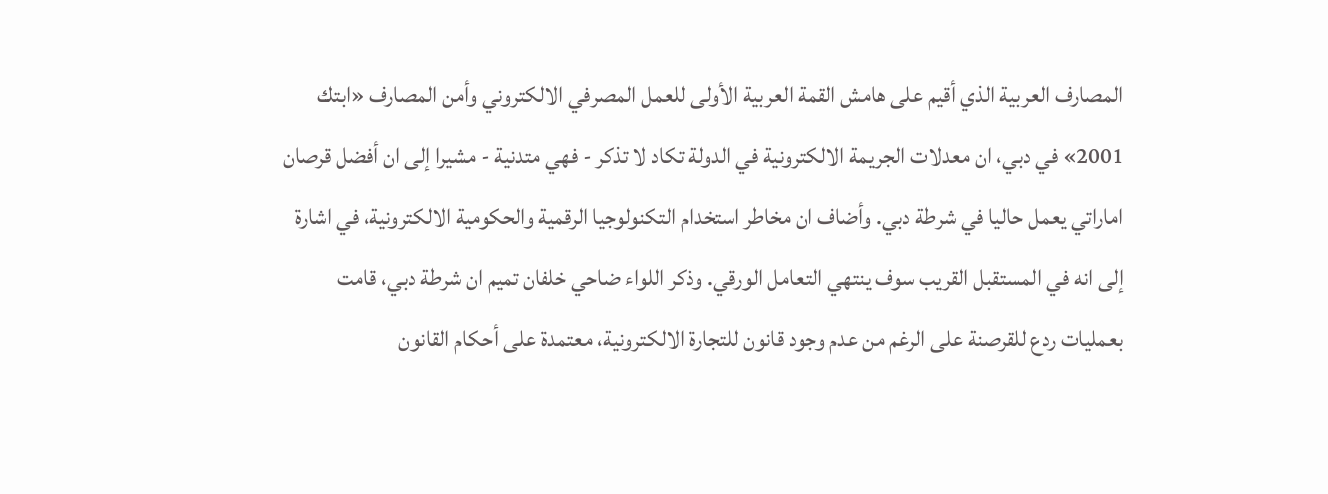المصارف العربية الذي أقيم على هامش القمة العربية الأولى للعمل المصرفي الالكتروني وأمن المصارف «ابتك 2001» في دبي، ان معدلات الجريمة الالكترونية في الدولة تكاد لا تذكر - فهي متدنية - مشيرا إلى ان أفضل قرصان اماراتي يعمل حاليا في شرطة دبي. وأضاف ان مخاطر استخدام التكنولوجيا الرقمية والحكومية الالكترونية، في اشارة إلى انه في المستقبل القريب سوف ينتهي التعامل الورقي. وذكر اللواء ضاحي خلفان تميم ان شرطة دبي، قامت بعمليات ردع للقرصنة على الرغم من عدم وجود قانون للتجارة الالكترونية، معتمدة على أحكام القانون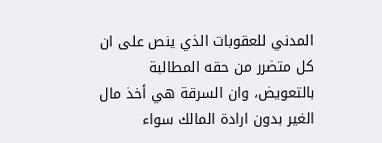المدني للعقوبات الذي ينص على ان كل متضرر من حقه المطالبة بالتعويض، وان السرقة هي أخذ مال الغير بدون ارادة المالك سواء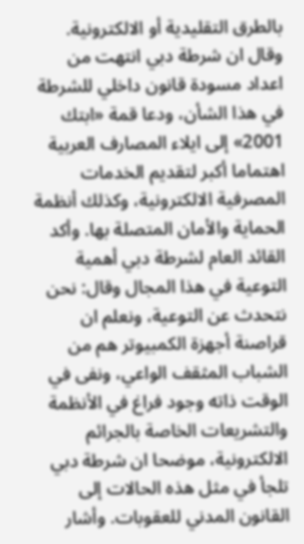بالطرق التقليدية أو الالكترونية. وقال ان شرطة دبي انتهت من اعداد مسودة قانون داخلي للشرطة في هذا الشأن، ودعا قمة «ابتك 2001» إلى ايلاء المصارف العربية اهتماما أكبر لتقديم الخدمات المصرفية الالكترونية، وكذلك أنظمة الحماية والأمان المتصلة بها. وأكد القائد العام لشرطة دبي أهمية التوعية في هذا المجال وقال: نحن نتحدث عن التوعية، ونعلم ان قراصنة أجهزة الكمبيوتر هم من الشباب المثقف الواعي، ونفى في الوقت ذاته وجود فراغ في الأنظمة والتشريعات الخاصة بالجرائم الالكترونية، موضحا ان شرطة دبي تلجأ في مثل هذه الحالات إلى القانون المدني للعقوبات. وأشار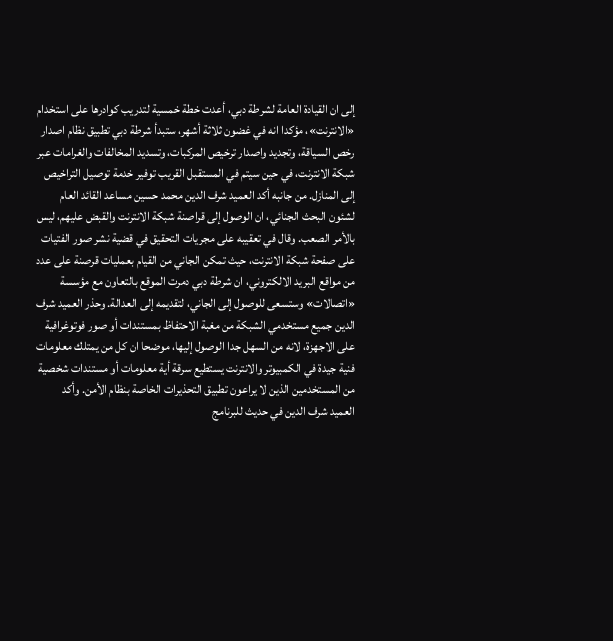إلى ان القيادة العامة لشرطة دبي، أعدت خطة خمسية لتدريب كوادرها على استخدام «الانترنت»، مؤكدا انه في غضون ثلاثة أشهر، ستبدأ شرطة دبي تطبيق نظام اصدار رخص السياقة، وتجديد واصدار ترخيص المركبات، وتسديد المخالفات والغرامات عبر شبكة الانترنت، في حين سيتم في المستقبل القريب توفير خدمة توصيل التراخيص إلى المنازل. من جانبه أكد العميد شرف الدين محمد حسين مساعد القائد العام لشئون البحث الجنائي، ان الوصول إلى قراصنة شبكة الانترنت والقبض عليهم، ليس بالأمر الصعب. وقال في تعقيبه على مجريات التحقيق في قضية نشر صور الفتيات على صفحة شبكة الانترنت، حيث تمكن الجاني من القيام بعمليات قرصنة على عدد من مواقع البريد الالكتروني، ان شرطة دبي دمرت الموقع بالتعاون مع مؤسسة «اتصالات» وستسعى للوصول إلى الجاني، لتقديمه إلى العدالة. وحذر العميد شرف الدين جميع مستخدمي الشبكة من مغبة الاحتفاظ بمستندات أو صور فوتوغرافية على الاجهزة، لانه من السهل جدا الوصول إليها، موضحا ان كل من يمتلك معلومات فنية جيدة في الكمبيوتر والانترنت يستطيع سرقة أية معلومات أو مستندات شخصية من المستخدمين الذين لا يراعون تطبيق التحذيرات الخاصة بنظام الأمن. وأكد العميد شرف الدين في حديث للبرنامج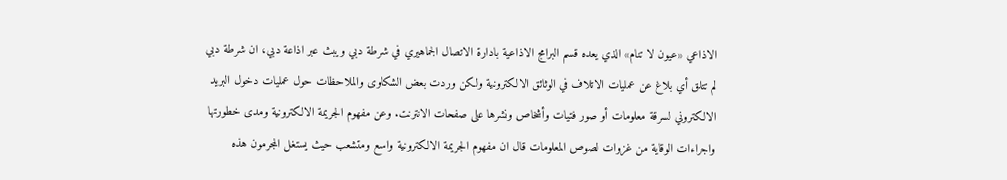الاذاعي «عيون لا تنام» الذي يعده قسم البرامج الاذاعية بادارة الاتصال الجماهيري في شرطة دبي ويبث عبر اذاعة دبي، ان شرطة دبي لم تتلق أي بلاغ عن عمليات الاتلاف في الوثائق الالكترونية ولكن وردت بعض الشكاوى والملاحظات حول عمليات دخول البريد الالكتروني لسرقة معلومات أو صور فتيات وأشخاص ونشرها على صفحات الانترنت. وعن مفهوم الجريمة الالكترونية ومدى خطورتها واجراءات الوقاية من غزوات لصوص المعلومات قال ان مفهوم الجريمة الالكترونية واسع ومتشعب حيث يستغل المجرمون هذه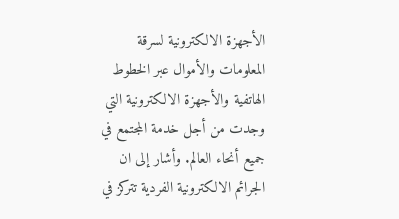الأجهزة الالكترونية لسرقة المعلومات والأموال عبر الخطوط الهاتفية والأجهزة الالكترونية التي وجدت من أجل خدمة المجتمع في جميع أنحاء العالم. وأشار إلى ان الجرائم الالكترونية الفردية تتركز في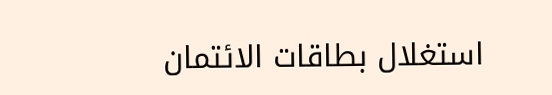استغلال بطاقات الائتمان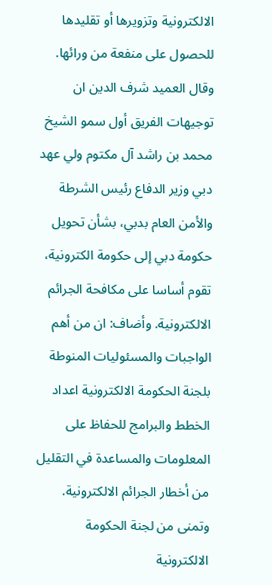الالكترونية وتزويرها أو تقليدها للحصول على منفعة من ورائها. وقال العميد شرف الدين ان توجيهات الفريق أول سمو الشيخ محمد بن راشد آل مكتوم ولي عهد دبي وزير الدفاع رئيس الشرطة والأمن العام بدبي، بشأن تحويل حكومة دبي إلى حكومة الكترونية، تقوم أساسا على مكافحة الجرائم الالكترونية. وأضاف: ان من أهم الواجبات والمسئوليات المنوطة بلجنة الحكومة الالكترونية اعداد الخطط والبرامج للحفاظ على المعلومات والمساعدة في التقليل من أخطار الجرائم الالكترونية. وتمنى من لجنة الحكومة الالكترونية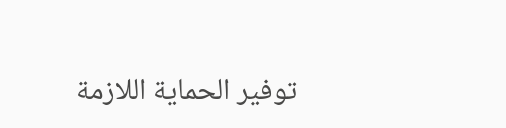توفير الحماية اللازمة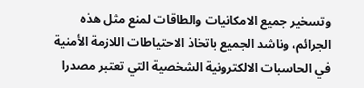وتسخير جميع الامكانيات والطاقات لمنع مثل هذه الجرائم، وناشد الجميع باتخاذ الاحتياطات اللازمة الأمنية في الحاسبات الالكترونية الشخصية التي تعتبر مصدرا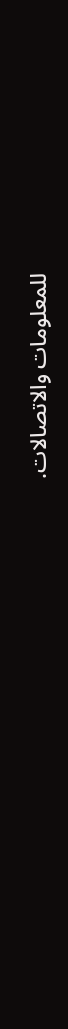للمعلومات والاتصالات.